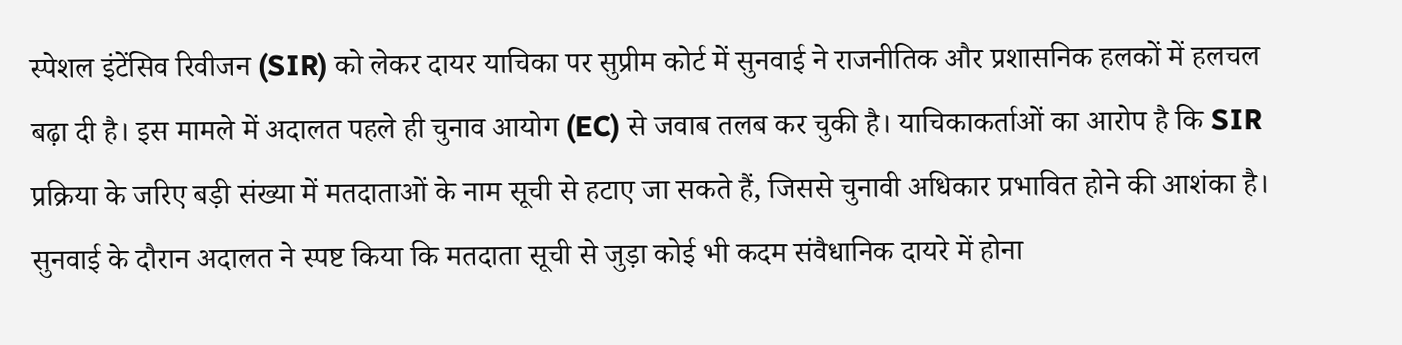स्पेशल इंटेंसिव रिवीजन (SIR) को लेकर दायर याचिका पर सुप्रीम कोर्ट में सुनवाई ने राजनीतिक और प्रशासनिक हलकों में हलचल बढ़ा दी है। इस मामले में अदालत पहले ही चुनाव आयोग (EC) से जवाब तलब कर चुकी है। याचिकाकर्ताओं का आरोप है कि SIR प्रक्रिया के जरिए बड़ी संख्या में मतदाताओं के नाम सूची से हटाए जा सकते हैं, जिससे चुनावी अधिकार प्रभावित होने की आशंका है।
सुनवाई के दौरान अदालत ने स्पष्ट किया कि मतदाता सूची से जुड़ा कोई भी कदम संवैधानिक दायरे में होना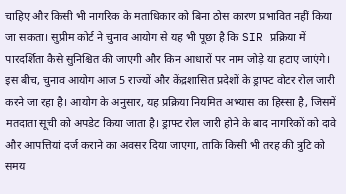चाहिए और किसी भी नागरिक के मताधिकार को बिना ठोस कारण प्रभावित नहीं किया जा सकता। सुप्रीम कोर्ट ने चुनाव आयोग से यह भी पूछा है कि SIR प्रक्रिया में पारदर्शिता कैसे सुनिश्चित की जाएगी और किन आधारों पर नाम जोड़े या हटाए जाएंगे।
इस बीच, चुनाव आयोग आज 5 राज्यों और केंद्रशासित प्रदेशों के ड्राफ्ट वोटर रोल जारी करने जा रहा है। आयोग के अनुसार, यह प्रक्रिया नियमित अभ्यास का हिस्सा है, जिसमें मतदाता सूची को अपडेट किया जाता है। ड्राफ्ट रोल जारी होने के बाद नागरिकों को दावे और आपत्तियां दर्ज कराने का अवसर दिया जाएगा, ताकि किसी भी तरह की त्रुटि को समय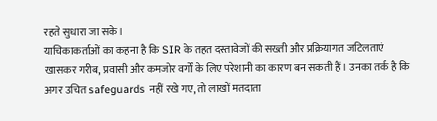रहते सुधारा जा सके।
याचिकाकर्ताओं का कहना है कि SIR के तहत दस्तावेजों की सख्ती और प्रक्रियागत जटिलताएं खासकर गरीब, प्रवासी और कमजोर वर्गों के लिए परेशानी का कारण बन सकती हैं। उनका तर्क है कि अगर उचित safeguards नहीं रखे गए, तो लाखों मतदाता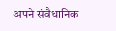अपने संवैधानिक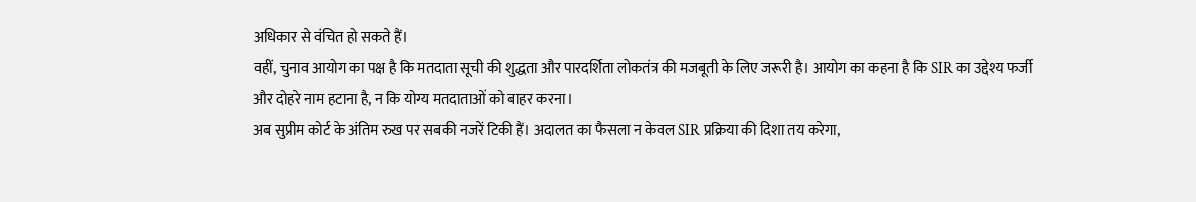अधिकार से वंचित हो सकते हैं।
वहीं, चुनाव आयोग का पक्ष है कि मतदाता सूची की शुद्धता और पारदर्शिता लोकतंत्र की मजबूती के लिए जरूरी है। आयोग का कहना है कि SIR का उद्देश्य फर्जी और दोहरे नाम हटाना है, न कि योग्य मतदाताओं को बाहर करना।
अब सुप्रीम कोर्ट के अंतिम रुख पर सबकी नजरें टिकी हैं। अदालत का फैसला न केवल SIR प्रक्रिया की दिशा तय करेगा,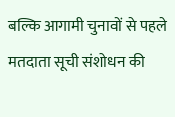बल्कि आगामी चुनावों से पहले मतदाता सूची संशोधन की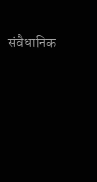संवैधानिक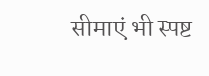सीमाएं भी स्पष्ट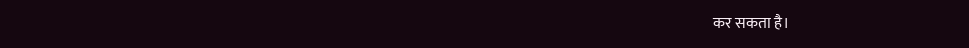कर सकता है।